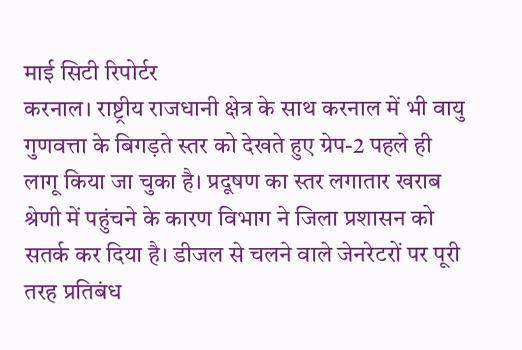माई सिटी रिपोर्टर
करनाल। राष्ट्रीय राजधानी क्षेत्र के साथ करनाल में भी वायु गुणवत्ता के बिगड़ते स्तर को देखते हुए ग्रेप-2 पहले ही लागू किया जा चुका है। प्रदूषण का स्तर लगातार खराब श्रेणी में पहुंचने के कारण विभाग ने जिला प्रशासन को सतर्क कर दिया है। डीजल से चलने वाले जेनरेटरों पर पूरी तरह प्रतिबंध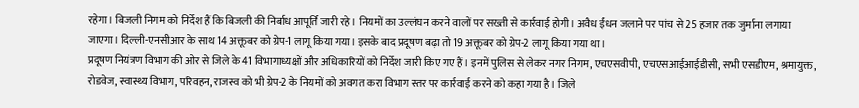रहेगा। बिजली निगम को निर्देश हैं कि बिजली की निर्बाध आपूर्ति जारी रहे। नियमों का उल्लंघन करने वालों पर सख्ती से कार्रवाई होगी। अवैध ईंधन जलाने पर पांच से 25 हजार तक जुर्माना लगाया जाएगा। दिल्ली-एनसीआर के साथ 14 अक्तूबर को ग्रेप-1 लागू किया गया। इसके बाद प्रदूषण बढ़ा तो 19 अक्तूबर को ग्रेप-2 लागू किया गया था।
प्रदूषण नियंत्रण विभाग की ओर से जिले के 41 विभागाध्यक्षों और अधिकारियों को निर्देश जारी किए गए हैं। इनमें पुलिस से लेकर नगर निगम, एचएसवीपी, एचएसआईआईडीसी, सभी एसडीएम, श्रमायुक्त, रोडवेज, स्वास्थ्य विभाग, परिवहन, राजस्व को भी ग्रेप-2 के नियमों को अवगत करा विभाग स्तर पर कार्रवाई करने को कहा गया है। जिले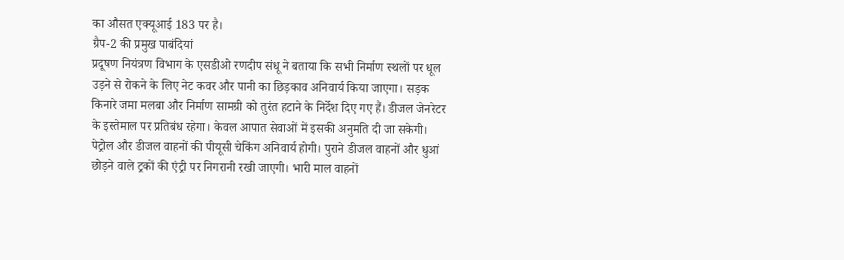का औसत एक्यूआई 183 पर है।
ग्रैप-2 की प्रमुख पाबंदियां
प्रदूषण नियंत्रण विभाग के एसडीओ रणदीप संधू ने बताया कि सभी निर्माण स्थलों पर धूल उड़ने से रोकने के लिए नेट कवर और पानी का छिड़काव अनिवार्य किया जाएगा। सड़क किनारे जमा मलबा और निर्माण सामग्री को तुरंत हटाने के निर्देश दिए गए हैं। डीजल जेनरेटर के इस्तेमाल पर प्रतिबंध रहेगा। केवल आपात सेवाओं में इसकी अनुमति दी जा सकेगी। पेट्रोल और डीजल वाहनों की पीयूसी चेकिंग अनिवार्य होगी। पुराने डीजल वाहनों और धुआं छोड़ने वाले ट्रकों की एंट्री पर निगरानी रखी जाएगी। भारी माल वाहनों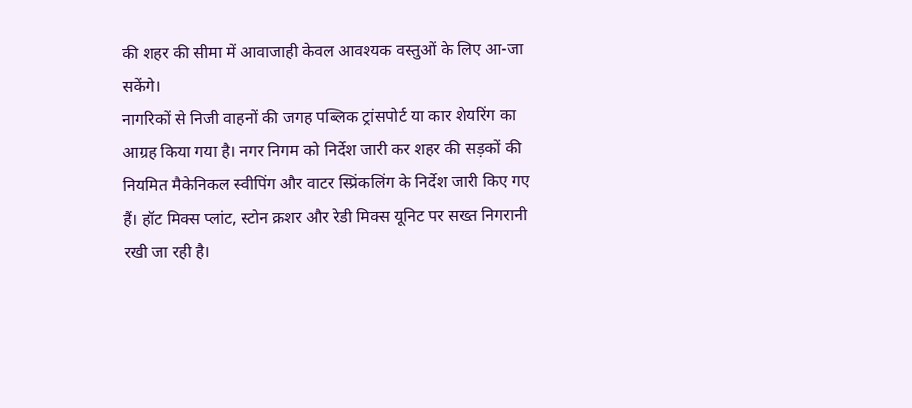की शहर की सीमा में आवाजाही केवल आवश्यक वस्तुओं के लिए आ-जा सकेंगे।
नागरिकों से निजी वाहनों की जगह पब्लिक ट्रांसपोर्ट या कार शेयरिंग का आग्रह किया गया है। नगर निगम को निर्देश जारी कर शहर की सड़कों की नियमित मैकेनिकल स्वीपिंग और वाटर स्प्रिंकलिंग के निर्देश जारी किए गए हैं। हॉट मिक्स प्लांट, स्टोन क्रशर और रेडी मिक्स यूनिट पर सख्त निगरानी रखी जा रही है।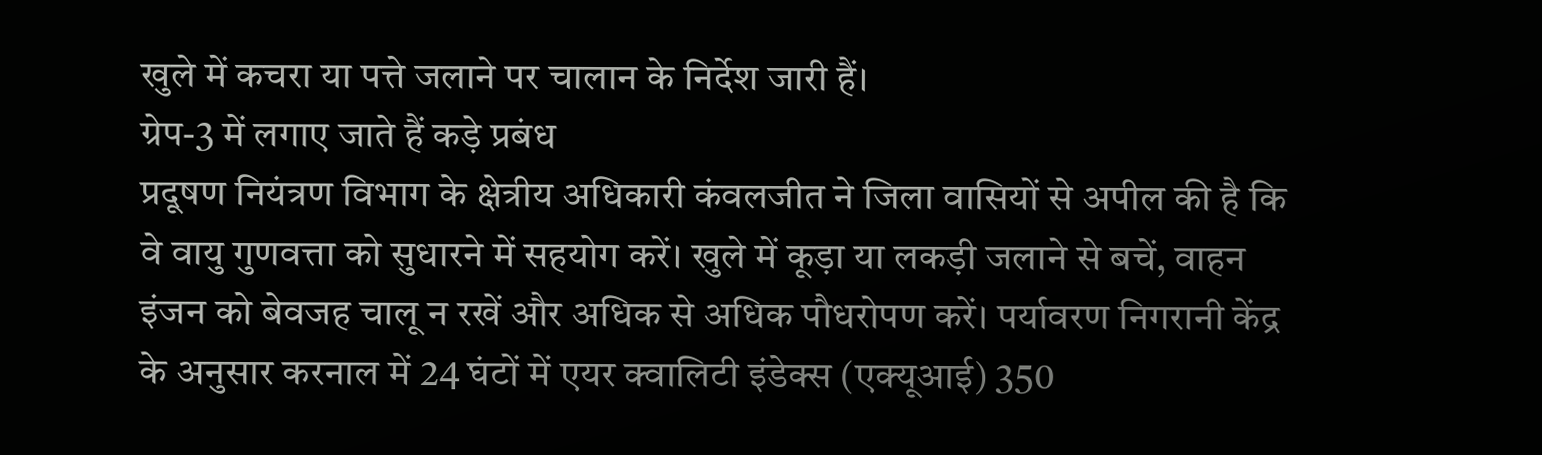खुले में कचरा या पत्ते जलाने पर चालान के निर्देश जारी हैं।
ग्रेप-3 में लगाए जाते हैं कड़े प्रबंध
प्रदूषण नियंत्रण विभाग के क्षेत्रीय अधिकारी कंवलजीत ने जिला वासियों से अपील की है कि वे वायु गुणवत्ता को सुधारने में सहयोग करें। खुले में कूड़ा या लकड़ी जलाने से बचें, वाहन इंजन को बेवजह चालू न रखें और अधिक से अधिक पौधरोपण करें। पर्यावरण निगरानी केंद्र के अनुसार करनाल में 24 घंटों में एयर क्वालिटी इंडेक्स (एक्यूआई) 350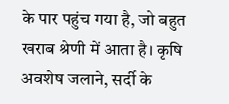के पार पहुंच गया है, जो बहुत खराब श्रेणी में आता है। कृषि अवशेष जलाने, सर्दी के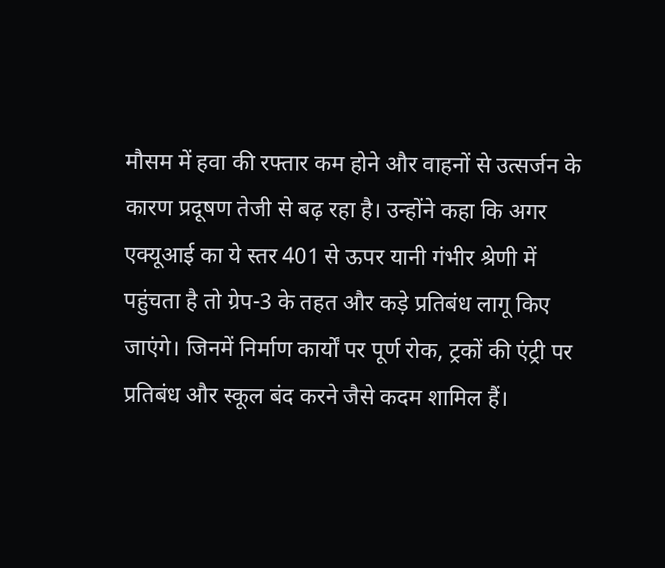मौसम में हवा की रफ्तार कम होने और वाहनों से उत्सर्जन के कारण प्रदूषण तेजी से बढ़ रहा है। उन्होंने कहा कि अगर एक्यूआई का ये स्तर 401 से ऊपर यानी गंभीर श्रेणी में पहुंचता है तो ग्रेप-3 के तहत और कड़े प्रतिबंध लागू किए जाएंगे। जिनमें निर्माण कार्यों पर पूर्ण रोक, ट्रकों की एंट्री पर प्रतिबंध और स्कूल बंद करने जैसे कदम शामिल हैं।